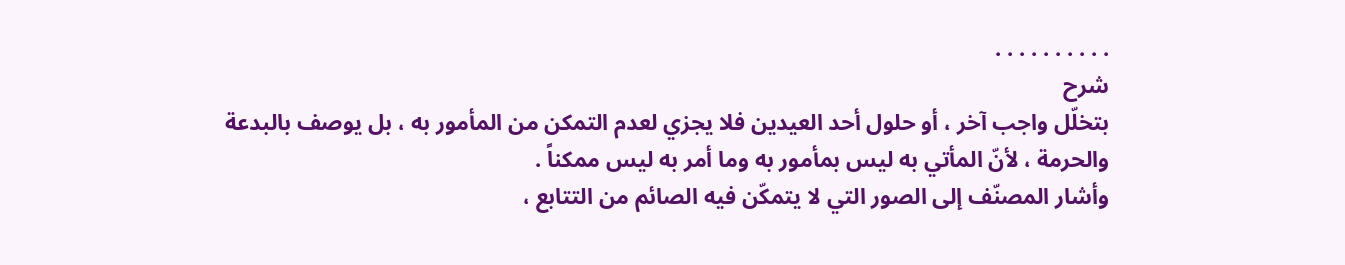. . . . . . . . . .
شرح
بتخلّل واجب آخر ، أو حلول أحد العيدين فلا يجزي لعدم التمكن من المأمور به ، بل يوصف بالبدعة والحرمة ، لأنّ المأتي به ليس بمأمور به وما أمر به ليس ممكناً .
وأشار المصنّف إلى الصور التي لا يتمكّن فيه الصائم من التتابع ،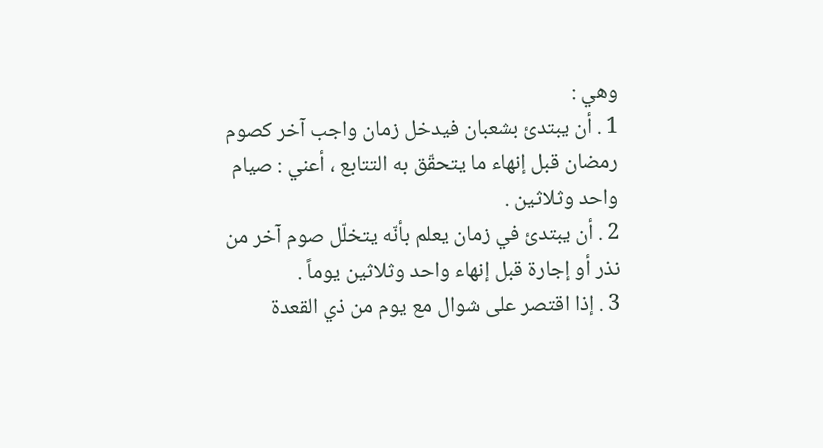وهي :
1 . أن يبتدئ بشعبان فيدخل زمان واجب آخر كصوم رمضان قبل إنهاء ما يتحقّق به التتابع ، أعني : صيام واحد وثلاثين .
2 . أن يبتدئ في زمان يعلم بأنّه يتخلّل صوم آخر من نذر أو إجارة قبل إنهاء واحد وثلاثين يوماً .
3 . إذا اقتصر على شوال مع يوم من ذي القعدة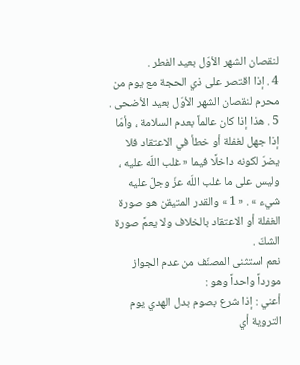لنقصان الشهر الأوّل بعيد الفطر .
4 . إذا اقتصر على ذي الحجة مع يوم من محرم لنقصان الشهر الأوّل بعيد الأضحى .
5 . هذا إذا كان عالماً بعدم السلامة ، وأمّا إذا جهل لغفلة أو خطأ في الاعتقاد فلا يضرّ لكونه داخلًا فيما « غلب اللّه عليه ، وليس على ما غلب اللّه عزّ وجلّ عليه شيء » . « 1 » والقدر المتيقن هو صورة الغفلة أو الاعتقاد بالخلاف ولا يعمَّ صورة الشكّ .
نعم استثنى المصنّف من عدم الجواز مورداً واحداً وهو :
أعني : إذا شرع بصوم بدل الهدي يوم التروية أي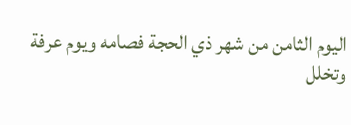اليوم الثامن من شهر ذي الحجة فصامه ويوم عرفة وتخلل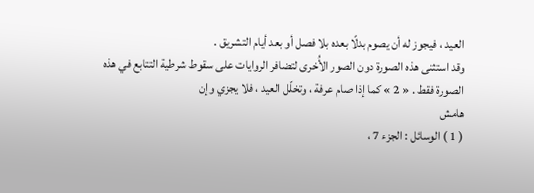العيد ، فيجوز له أن يصوم بدلًا بعده بلا فصل أو بعد أيام التشريق .
وقد استثنى هذه الصورة دون الصور الأُخرى لتضافر الروايات على سقوط شرطية التتابع في هذه الصورة فقط . « 2 » كما إذا صام عرفة ، وتخلّل العيد ، فلا يجزي وإن
هامش
( 1 ) الوسائل : الجزء 7 ،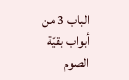الباب 3 من أبواب بقيّة الصوم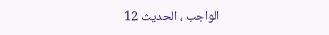الواجب ، الحديث 12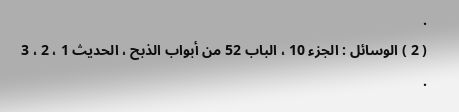.
( 2 ) الوسائل : الجزء 10 ، الباب 52 من أبواب الذبح ، الحديث 1 ، 2 ، 3 .